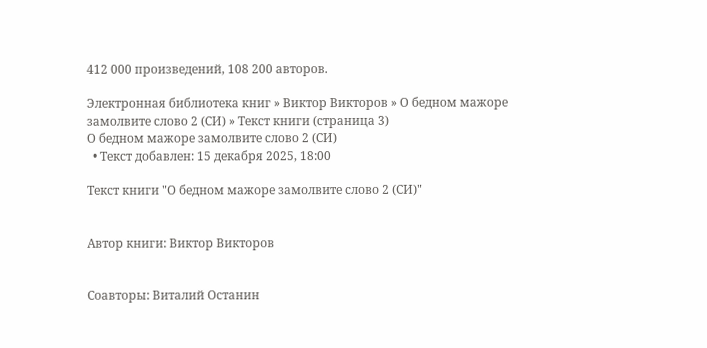412 000 произведений, 108 200 авторов.

Электронная библиотека книг » Виктор Викторов » О бедном мажоре замолвите слово 2 (СИ) » Текст книги (страница 3)
О бедном мажоре замолвите слово 2 (СИ)
  • Текст добавлен: 15 декабря 2025, 18:00

Текст книги "О бедном мажоре замолвите слово 2 (СИ)"


Автор книги: Виктор Викторов


Соавторы: Виталий Останин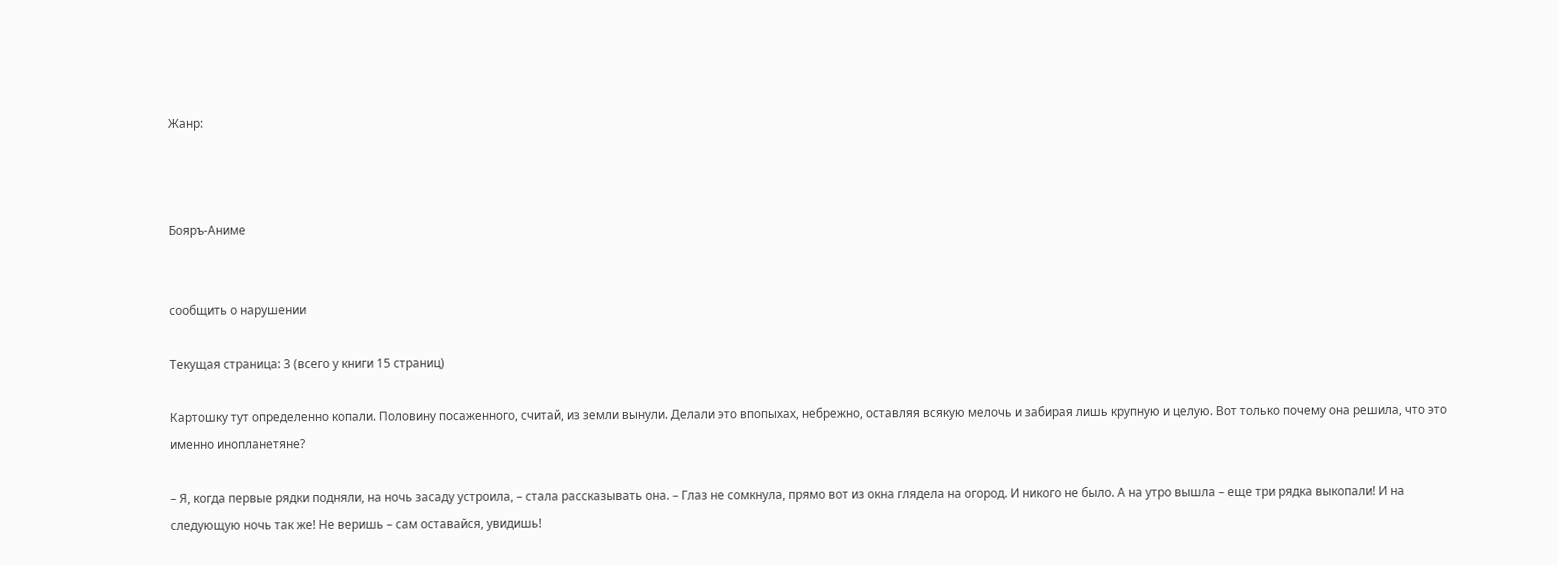Жанр:



Бояръ-Аниме


сообщить о нарушении

Текущая страница: 3 (всего у книги 15 страниц)

Картошку тут определенно копали. Половину посаженного, считай, из земли вынули. Делали это впопыхах, небрежно, оставляя всякую мелочь и забирая лишь крупную и целую. Вот только почему она решила, что это именно инопланетяне?

– Я, когда первые рядки подняли, на ночь засаду устроила, – стала рассказывать она. – Глаз не сомкнула, прямо вот из окна глядела на огород. И никого не было. А на утро вышла – еще три рядка выкопали! И на следующую ночь так же! Не веришь – сам оставайся, увидишь!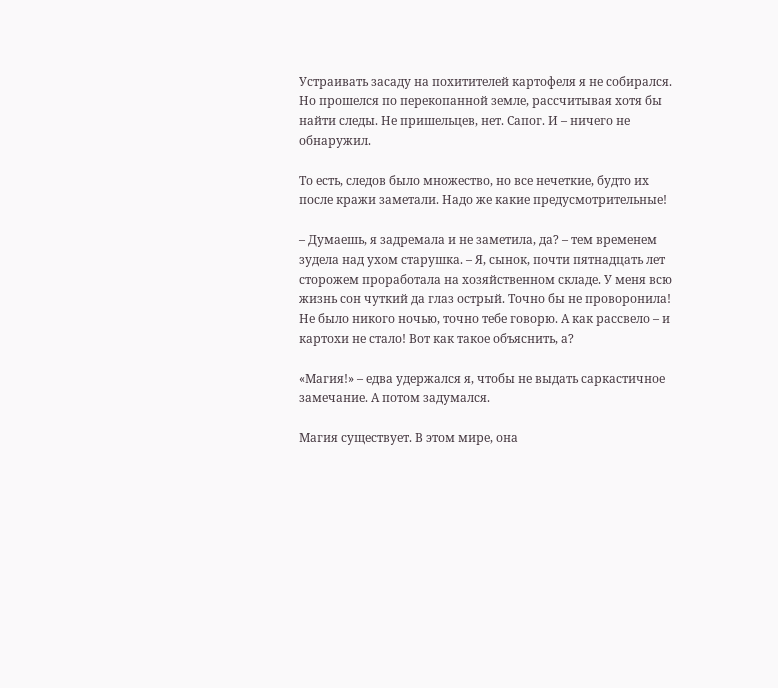Устраивать засаду на похитителей картофеля я не собирался. Но прошелся по перекопанной земле, рассчитывая хотя бы найти следы. Не пришельцев, нет. Сапог. И – ничего не обнаружил.

То есть, следов было множество, но все нечеткие, будто их после кражи заметали. Надо же какие предусмотрительные!

– Думаешь, я задремала и не заметила, да? – тем временем зудела над ухом старушка. – Я, сынок, почти пятнадцать лет сторожем проработала на хозяйственном складе. У меня всю жизнь сон чуткий да глаз острый. Точно бы не проворонила! Не было никого ночью, точно тебе говорю. А как рассвело – и картохи не стало! Вот как такое объяснить, а?

«Магия!» – едва удержался я, чтобы не выдать саркастичное замечание. А потом задумался.

Магия существует. В этом мире, она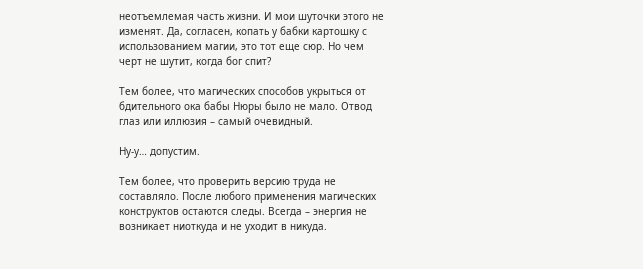неотъемлемая часть жизни. И мои шуточки этого не изменят. Да, согласен, копать у бабки картошку с использованием магии, это тот еще сюр. Но чем черт не шутит, когда бог спит?

Тем более, что магических способов укрыться от бдительного ока бабы Нюры было не мало. Отвод глаз или иллюзия – самый очевидный.

Ну-у… допустим.

Тем более, что проверить версию труда не составляло. После любого применения магических конструктов остаются следы. Всегда – энергия не возникает ниоткуда и не уходит в никуда.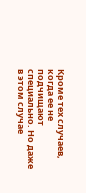Кроме тех случаев, когда ее не подчищают специально. Но даже в этом случае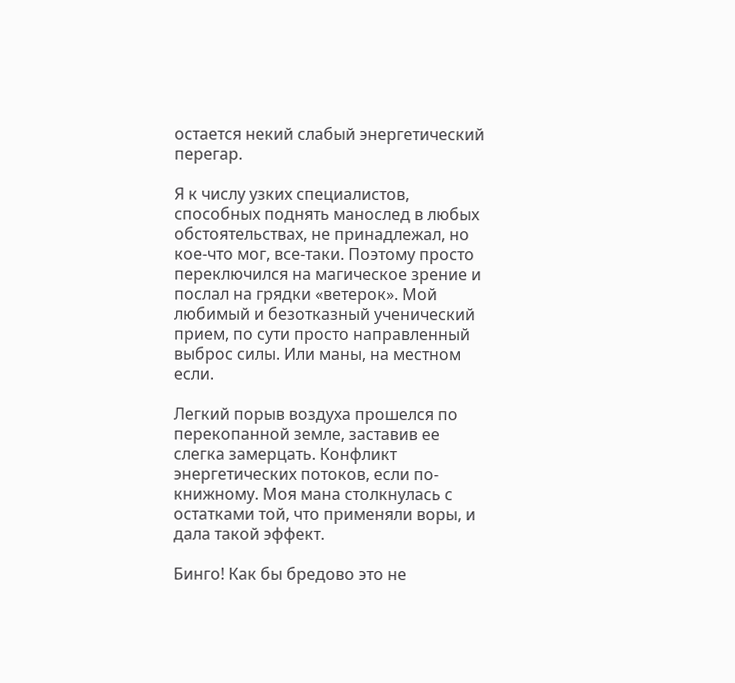остается некий слабый энергетический перегар.

Я к числу узких специалистов, способных поднять манослед в любых обстоятельствах, не принадлежал, но кое-что мог, все-таки. Поэтому просто переключился на магическое зрение и послал на грядки «ветерок». Мой любимый и безотказный ученический прием, по сути просто направленный выброс силы. Или маны, на местном если.

Легкий порыв воздуха прошелся по перекопанной земле, заставив ее слегка замерцать. Конфликт энергетических потоков, если по-книжному. Моя мана столкнулась с остатками той, что применяли воры, и дала такой эффект.

Бинго! Как бы бредово это не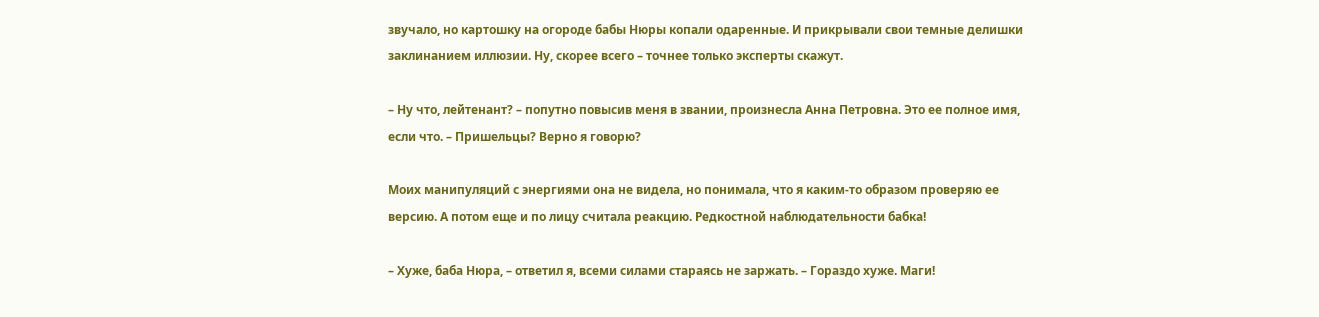звучало, но картошку на огороде бабы Нюры копали одаренные. И прикрывали свои темные делишки заклинанием иллюзии. Ну, скорее всего – точнее только эксперты скажут.

– Ну что, лейтенант? – попутно повысив меня в звании, произнесла Анна Петровна. Это ее полное имя, если что. – Пришельцы? Верно я говорю?

Моих манипуляций с энергиями она не видела, но понимала, что я каким-то образом проверяю ее версию. А потом еще и по лицу считала реакцию. Редкостной наблюдательности бабка!

– Хуже, баба Нюра, – ответил я, всеми силами стараясь не заржать. – Гораздо хуже. Маги!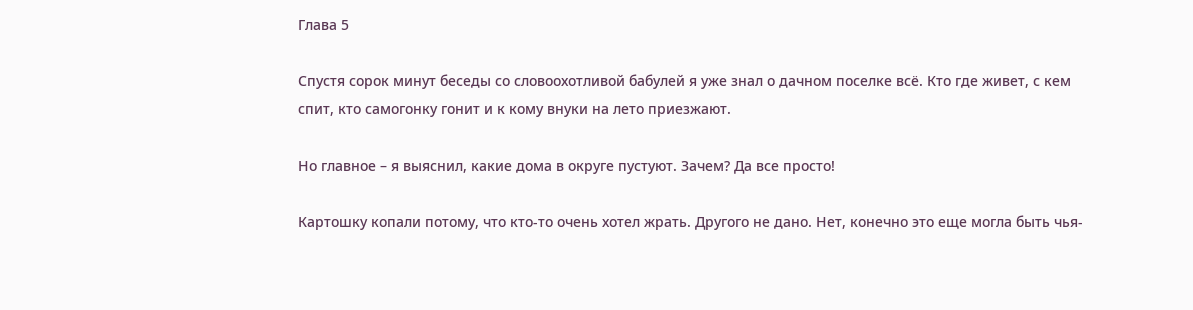Глава 5

Спустя сорок минут беседы со словоохотливой бабулей я уже знал о дачном поселке всё. Кто где живет, с кем спит, кто самогонку гонит и к кому внуки на лето приезжают.

Но главное – я выяснил, какие дома в округе пустуют. Зачем? Да все просто!

Картошку копали потому, что кто-то очень хотел жрать. Другого не дано. Нет, конечно это еще могла быть чья-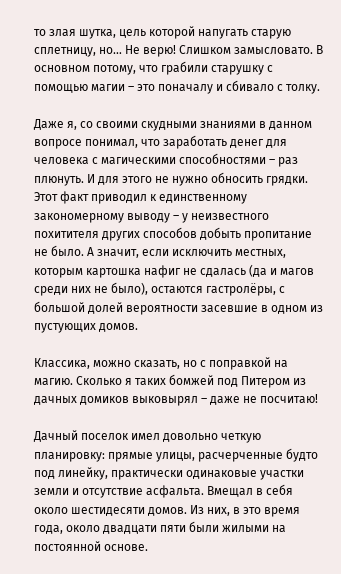то злая шутка, цель которой напугать старую сплетницу, но… Не верю! Слишком замысловато. В основном потому, что грабили старушку с помощью магии – это поначалу и сбивало с толку.

Даже я, со своими скудными знаниями в данном вопросе понимал, что заработать денег для человека с магическими способностями – раз плюнуть. И для этого не нужно обносить грядки. Этот факт приводил к единственному закономерному выводу – у неизвестного похитителя других способов добыть пропитание не было. А значит, если исключить местных, которым картошка нафиг не сдалась (да и магов среди них не было), остаются гастролёры, с большой долей вероятности засевшие в одном из пустующих домов.

Классика, можно сказать, но с поправкой на магию. Сколько я таких бомжей под Питером из дачных домиков выковырял – даже не посчитаю!

Дачный поселок имел довольно четкую планировку: прямые улицы, расчерченные будто под линейку, практически одинаковые участки земли и отсутствие асфальта. Вмещал в себя около шестидесяти домов. Из них, в это время года, около двадцати пяти были жилыми на постоянной основе.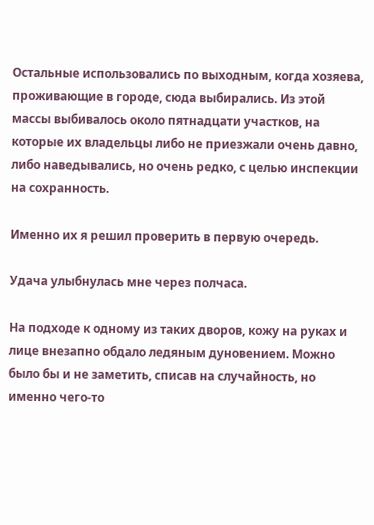Остальные использовались по выходным, когда хозяева, проживающие в городе, сюда выбирались. Из этой массы выбивалось около пятнадцати участков, на которые их владельцы либо не приезжали очень давно, либо наведывались, но очень редко, с целью инспекции на сохранность.

Именно их я решил проверить в первую очередь.

Удача улыбнулась мне через полчаса.

На подходе к одному из таких дворов, кожу на руках и лице внезапно обдало ледяным дуновением. Можно было бы и не заметить, списав на случайность, но именно чего-то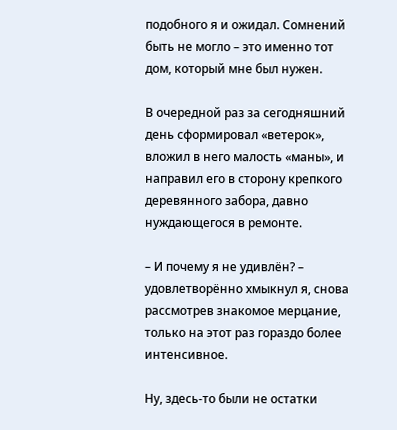подобного я и ожидал. Сомнений быть не могло – это именно тот дом, который мне был нужен.

В очередной раз за сегодняшний день сформировал «ветерок», вложил в него малость «маны», и направил его в сторону крепкого деревянного забора, давно нуждающегося в ремонте.

– И почему я не удивлён? – удовлетворённо хмыкнул я, снова рассмотрев знакомое мерцание, только на этот раз гораздо более интенсивное.

Ну, здесь-то были не остатки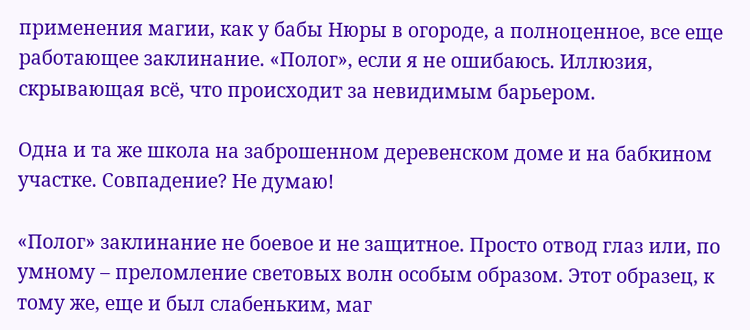применения магии, как у бабы Нюры в огороде, а полноценное, все еще работающее заклинание. «Полог», если я не ошибаюсь. Иллюзия, скрывающая всё, что происходит за невидимым барьером.

Одна и та же школа на заброшенном деревенском доме и на бабкином участке. Совпадение? Не думаю!

«Полог» заклинание не боевое и не защитное. Просто отвод глаз или, по умному – преломление световых волн особым образом. Этот образец, к тому же, еще и был слабеньким, маг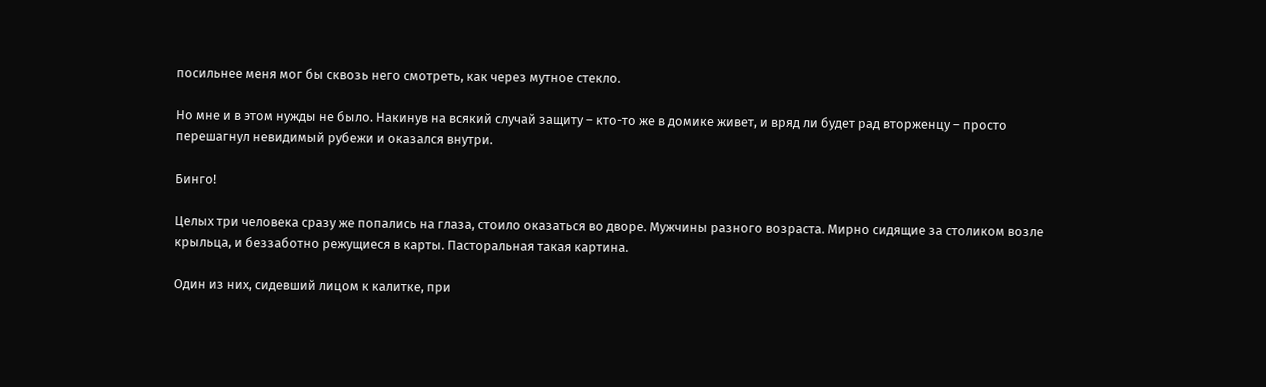посильнее меня мог бы сквозь него смотреть, как через мутное стекло.

Но мне и в этом нужды не было. Накинув на всякий случай защиту – кто-то же в домике живет, и вряд ли будет рад вторженцу – просто перешагнул невидимый рубежи и оказался внутри.

Бинго!

Целых три человека сразу же попались на глаза, стоило оказаться во дворе. Мужчины разного возраста. Мирно сидящие за столиком возле крыльца, и беззаботно режущиеся в карты. Пасторальная такая картина.

Один из них, сидевший лицом к калитке, при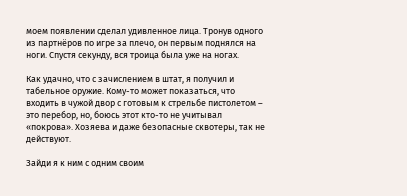моем появлении сделал удивленное лица. Тронув одного из партнёров по игре за плечо, он первым поднялся на ноги. Спустя секунду, вся троица была уже на ногах.

Как удачно, что с зачислением в штат, я получил и табельное оружие. Кому-то может показаться, что входить в чужой двор с готовым к стрельбе пистолетом – это перебор, но, боюсь этот кто-то не учитывал «покрова». Хозяева и даже безопасные сквотеры, так не действуют.

Зайди я к ним с одним своим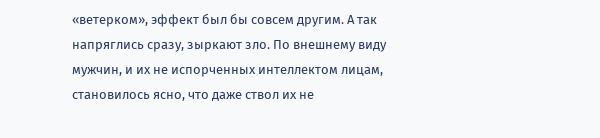«ветерком», эффект был бы совсем другим. А так напряглись сразу, зыркают зло. По внешнему виду мужчин, и их не испорченных интеллектом лицам, становилось ясно, что даже ствол их не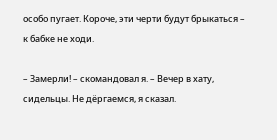особо пугает. Короче, эти черти будут брыкаться – к бабке не ходи.

– Замерли! – скомандовал я. – Вечер в хату, сидельцы. Не дёргаемся, я сказал.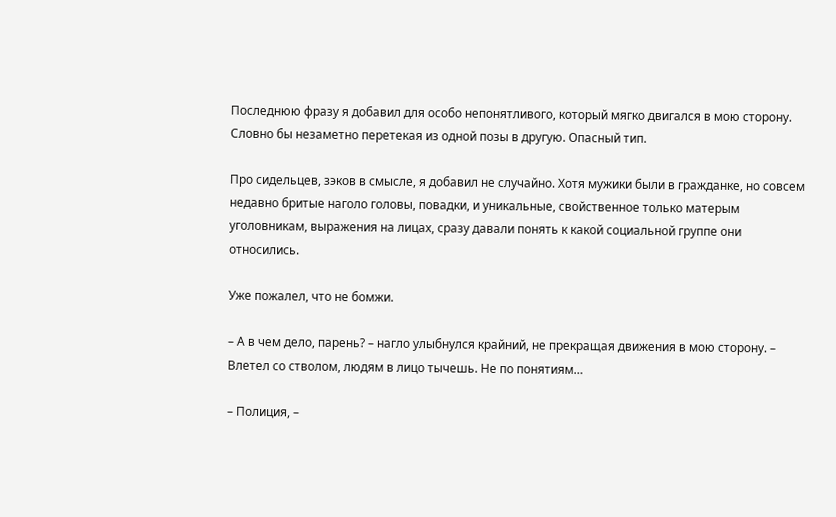Последнюю фразу я добавил для особо непонятливого, который мягко двигался в мою сторону. Словно бы незаметно перетекая из одной позы в другую. Опасный тип.

Про сидельцев, зэков в смысле, я добавил не случайно. Хотя мужики были в гражданке, но совсем недавно бритые наголо головы, повадки, и уникальные, свойственное только матерым уголовникам, выражения на лицах, сразу давали понять к какой социальной группе они относились.

Уже пожалел, что не бомжи.

– А в чем дело, парень? – нагло улыбнулся крайний, не прекращая движения в мою сторону. – Влетел со стволом, людям в лицо тычешь. Не по понятиям…

– Полиция, –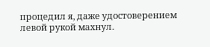процедил я, даже удостоверением левой рукой махнул.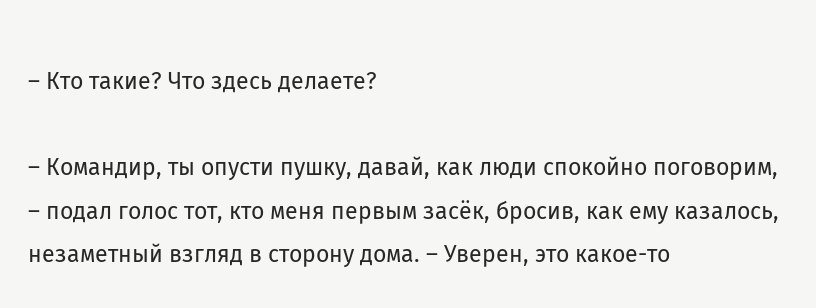– Кто такие? Что здесь делаете?

– Командир, ты опусти пушку, давай, как люди спокойно поговорим, – подал голос тот, кто меня первым засёк, бросив, как ему казалось, незаметный взгляд в сторону дома. – Уверен, это какое-то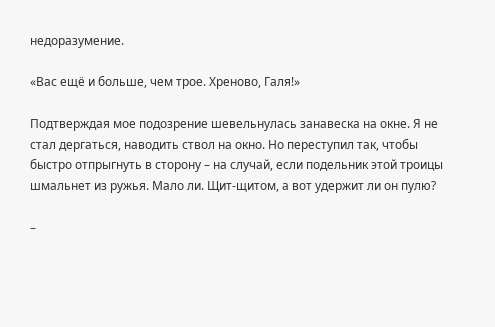недоразумение.

«Вас ещё и больше, чем трое. Хреново, Галя!»

Подтверждая мое подозрение шевельнулась занавеска на окне. Я не стал дергаться, наводить ствол на окно. Но переступил так, чтобы быстро отпрыгнуть в сторону – на случай, если подельник этой троицы шмальнет из ружья. Мало ли. Щит-щитом, а вот удержит ли он пулю?

–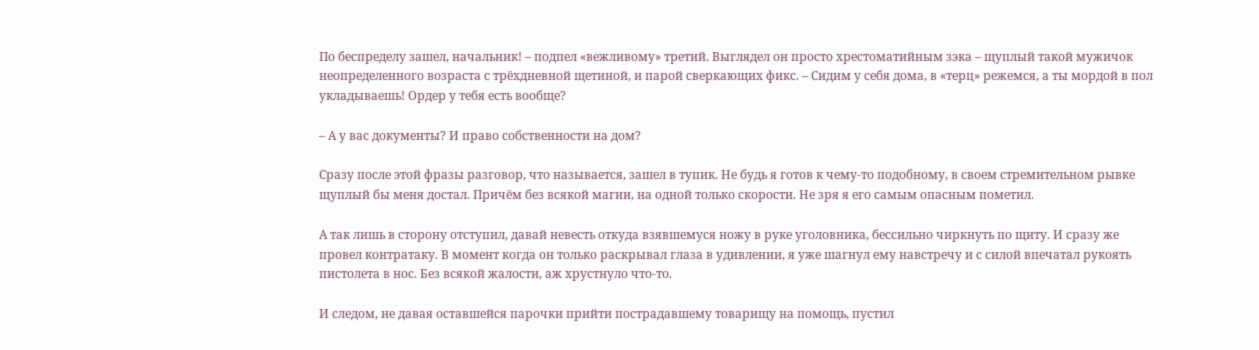По беспределу зашел, начальник! – подпел «вежливому» третий. Выглядел он просто хрестоматийным зэка – щуплый такой мужичок неопределенного возраста с трёхдневной щетиной, и парой сверкающих фикс. – Сидим у себя дома, в «терц» режемся, а ты мордой в пол укладываешь! Ордер у тебя есть вообще?

– А у вас документы? И право собственности на дом?

Сразу после этой фразы разговор, что называется, зашел в тупик. Не будь я готов к чему-то подобному, в своем стремительном рывке щуплый бы меня достал. Причём без всякой магии, на одной только скорости. Не зря я его самым опасным пометил.

А так лишь в сторону отступил, давай невесть откуда взявшемуся ножу в руке уголовника, бессильно чиркнуть по щиту. И сразу же провел контратаку. В момент когда он только раскрывал глаза в удивлении, я уже шагнул ему навстречу и с силой впечатал рукоять пистолета в нос. Без всякой жалости, аж хрустнуло что-то.

И следом, не давая оставшейся парочки прийти пострадавшему товарищу на помощь, пустил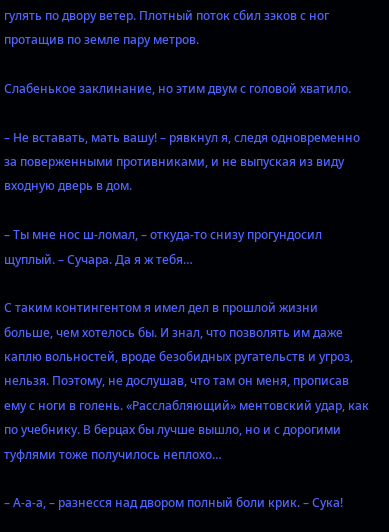гулять по двору ветер. Плотный поток сбил зэков с ног протащив по земле пару метров.

Слабенькое заклинание, но этим двум с головой хватило.

– Не вставать, мать вашу! – рявкнул я, следя одновременно за поверженными противниками, и не выпуская из виду входную дверь в дом.

– Ты мне нос ш-ломал, – откуда-то снизу прогундосил щуплый. – Сучара. Да я ж тебя…

С таким контингентом я имел дел в прошлой жизни больше, чем хотелось бы. И знал, что позволять им даже каплю вольностей, вроде безобидных ругательств и угроз, нельзя. Поэтому, не дослушав, что там он меня, прописав ему с ноги в голень. «Расслабляющий» ментовский удар, как по учебнику. В берцах бы лучше вышло, но и с дорогими туфлями тоже получилось неплохо…

– А-а-а, – разнесся над двором полный боли крик. – Сука!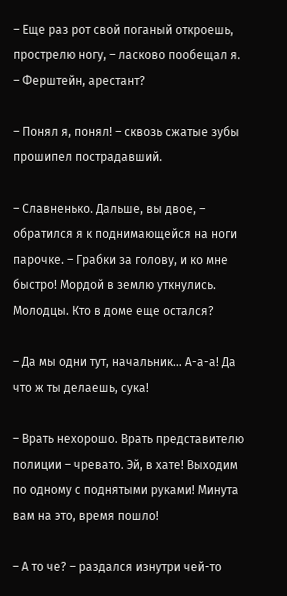– Еще раз рот свой поганый откроешь, прострелю ногу, – ласково пообещал я. – Ферштейн, арестант?

– Понял я, понял! – сквозь сжатые зубы прошипел пострадавший.

– Славненько. Дальше, вы двое, – обратился я к поднимающейся на ноги парочке. – Грабки за голову, и ко мне быстро! Мордой в землю уткнулись. Молодцы. Кто в доме еще остался?

– Да мы одни тут, начальник… А-а-а! Да что ж ты делаешь, сука!

– Врать нехорошо. Врать представителю полиции – чревато. Эй, в хате! Выходим по одному с поднятыми руками! Минута вам на это, время пошло!

– А то че? – раздался изнутри чей-то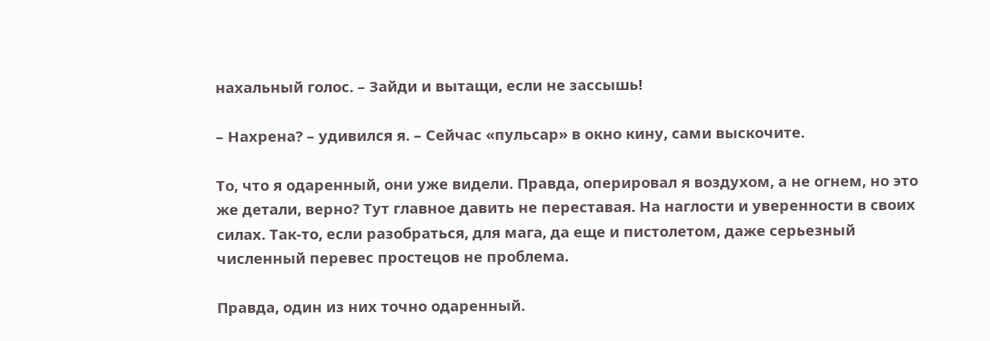нахальный голос. – Зайди и вытащи, если не зассышь!

– Нахрена? – удивился я. – Сейчас «пульсар» в окно кину, сами выскочите.

То, что я одаренный, они уже видели. Правда, оперировал я воздухом, а не огнем, но это же детали, верно? Тут главное давить не переставая. На наглости и уверенности в своих силах. Так-то, если разобраться, для мага, да еще и пистолетом, даже серьезный численный перевес простецов не проблема.

Правда, один из них точно одаренный.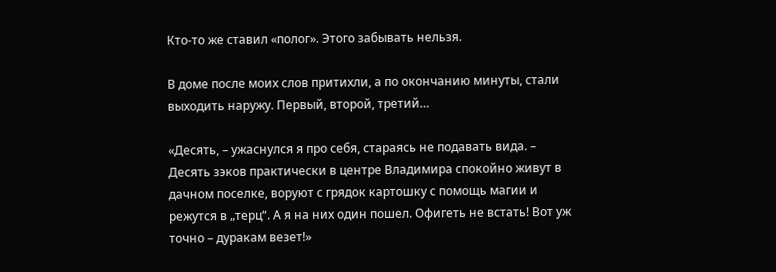Кто-то же ставил «полог». Этого забывать нельзя.

В доме после моих слов притихли, а по окончанию минуты, стали выходить наружу. Первый, второй, третий…

«Десять, – ужаснулся я про себя, стараясь не подавать вида. – Десять зэков практически в центре Владимира спокойно живут в дачном поселке, воруют с грядок картошку с помощь магии и режутся в „терц“. А я на них один пошел. Офигеть не встать! Вот уж точно – дуракам везет!»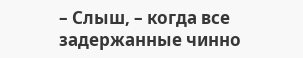– Слыш, – когда все задержанные чинно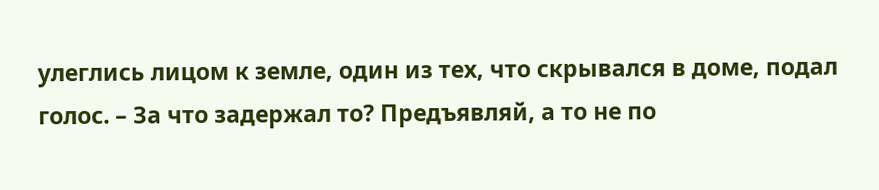улеглись лицом к земле, один из тех, что скрывался в доме, подал голос. – За что задержал то? Предъявляй, а то не по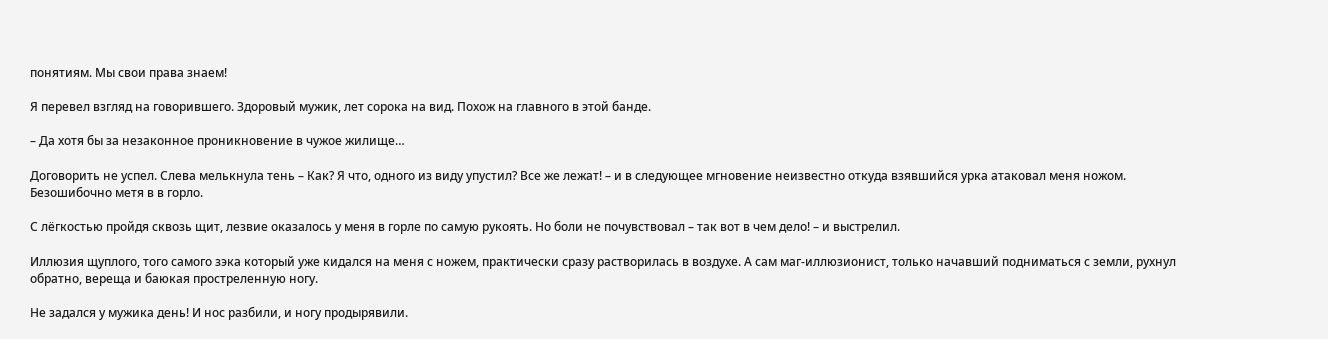понятиям. Мы свои права знаем!

Я перевел взгляд на говорившего. Здоровый мужик, лет сорока на вид. Похож на главного в этой банде.

– Да хотя бы за незаконное проникновение в чужое жилище…

Договорить не успел. Слева мелькнула тень – Как? Я что, одного из виду упустил? Все же лежат! – и в следующее мгновение неизвестно откуда взявшийся урка атаковал меня ножом. Безошибочно метя в в горло.

С лёгкостью пройдя сквозь щит, лезвие оказалось у меня в горле по самую рукоять. Но боли не почувствовал – так вот в чем дело! – и выстрелил.

Иллюзия щуплого, того самого зэка который уже кидался на меня с ножем, практически сразу растворилась в воздухе. А сам маг-иллюзионист, только начавший подниматься с земли, рухнул обратно, вереща и баюкая простреленную ногу.

Не задался у мужика день! И нос разбили, и ногу продырявили.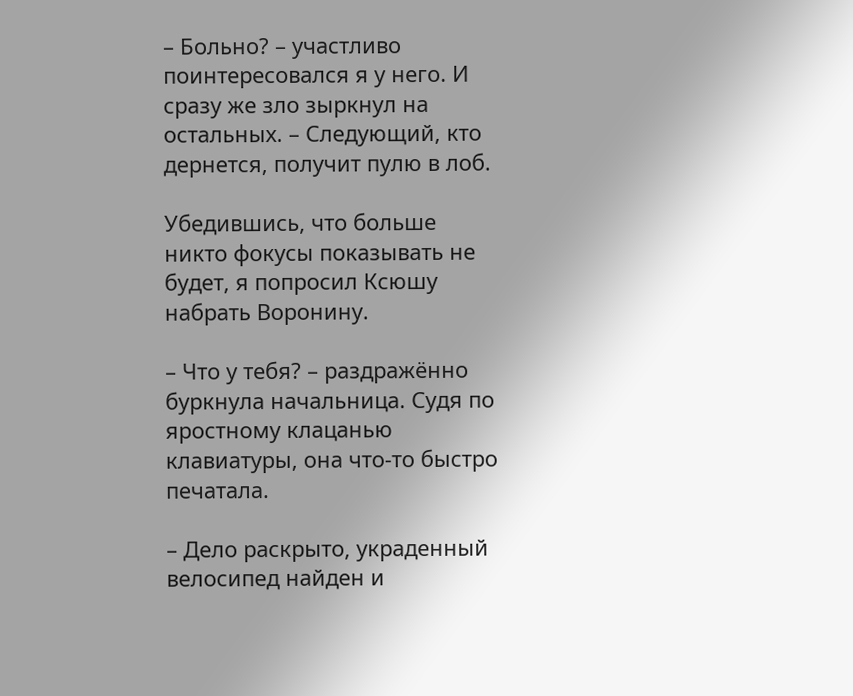– Больно? – участливо поинтересовался я у него. И сразу же зло зыркнул на остальных. – Следующий, кто дернется, получит пулю в лоб.

Убедившись, что больше никто фокусы показывать не будет, я попросил Ксюшу набрать Воронину.

– Что у тебя? – раздражённо буркнула начальница. Судя по яростному клацанью клавиатуры, она что-то быстро печатала.

– Дело раскрыто, украденный велосипед найден и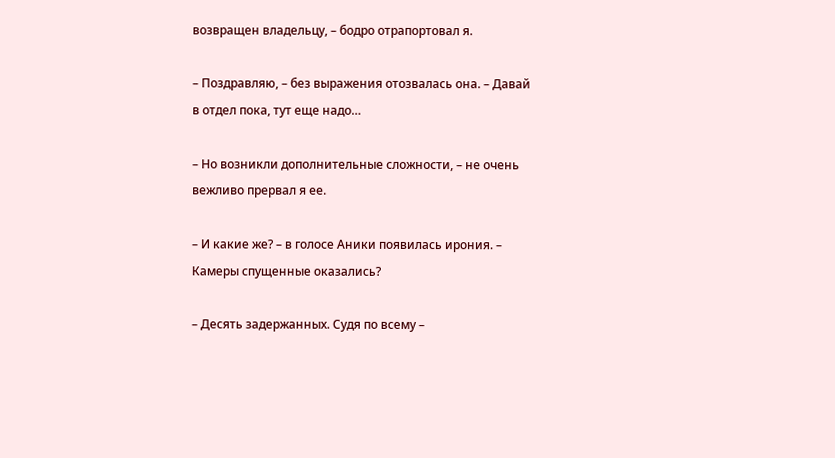возвращен владельцу, – бодро отрапортовал я.

– Поздравляю, – без выражения отозвалась она. – Давай в отдел пока, тут еще надо…

– Но возникли дополнительные сложности, – не очень вежливо прервал я ее.

– И какие же? – в голосе Аники появилась ирония. – Камеры спущенные оказались?

– Десять задержанных. Судя по всему –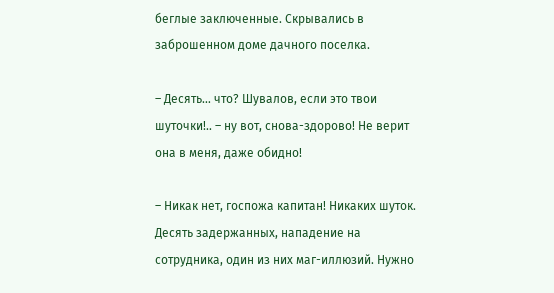беглые заключенные. Скрывались в заброшенном доме дачного поселка.

– Десять… что? Шувалов, если это твои шуточки!.. – ну вот, снова-здорово! Не верит она в меня, даже обидно!

– Никак нет, госпожа капитан! Никаких шуток. Десять задержанных, нападение на сотрудника, один из них маг-иллюзий. Нужно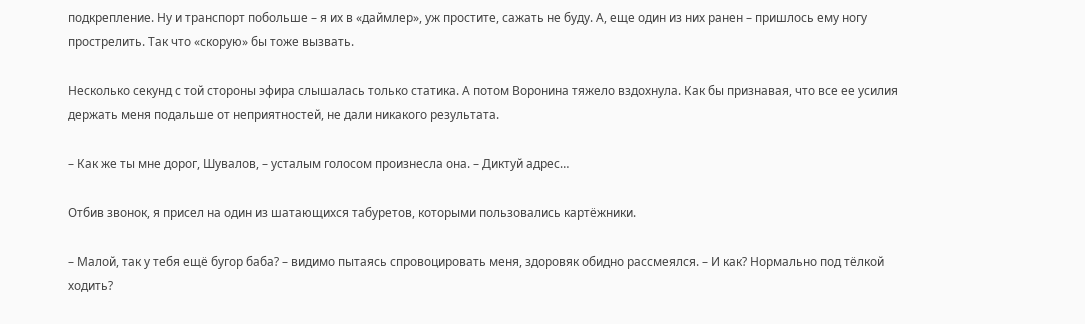подкрепление. Ну и транспорт побольше – я их в «даймлер», уж простите, сажать не буду. А, еще один из них ранен – пришлось ему ногу прострелить. Так что «скорую» бы тоже вызвать.

Несколько секунд с той стороны эфира слышалась только статика. А потом Воронина тяжело вздохнула. Как бы признавая, что все ее усилия держать меня подальше от неприятностей, не дали никакого результата.

– Как же ты мне дорог, Шувалов, – усталым голосом произнесла она. – Диктуй адрес…

Отбив звонок, я присел на один из шатающихся табуретов, которыми пользовались картёжники.

– Малой, так у тебя ещё бугор баба? – видимо пытаясь спровоцировать меня, здоровяк обидно рассмеялся. – И как? Нормально под тёлкой ходить?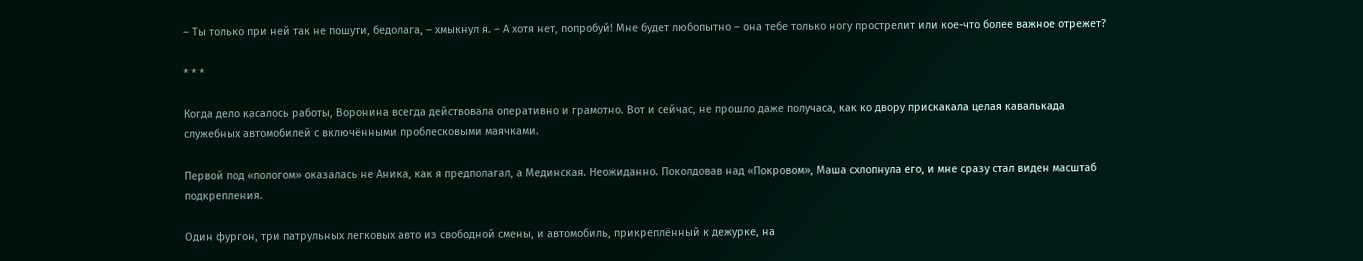– Ты только при ней так не пошути, бедолага, – хмыкнул я. – А хотя нет, попробуй! Мне будет любопытно – она тебе только ногу прострелит или кое-что более важное отрежет?

* * *

Когда дело касалось работы, Воронина всегда действовала оперативно и грамотно. Вот и сейчас, не прошло даже получаса, как ко двору прискакала целая кавалькада служебных автомобилей с включёнными проблесковыми маячками.

Первой под «пологом» оказалась не Аника, как я предполагал, а Мединская. Неожиданно. Поколдовав над «Покровом», Маша схлопнула его, и мне сразу стал виден масштаб подкрепления.

Один фургон, три патрульных легковых авто из свободной смены, и автомобиль, прикреплённый к дежурке, на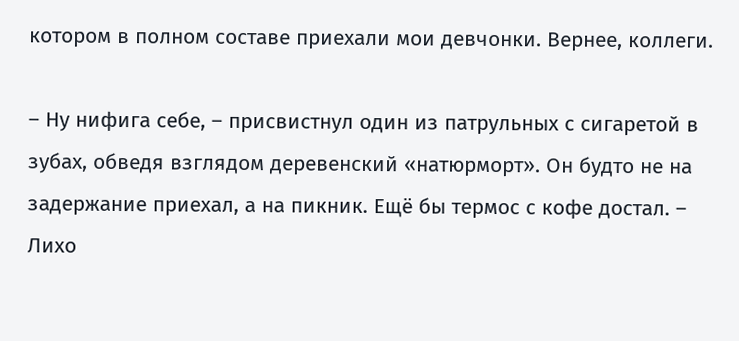котором в полном составе приехали мои девчонки. Вернее, коллеги.

– Ну нифига себе, – присвистнул один из патрульных с сигаретой в зубах, обведя взглядом деревенский «натюрморт». Он будто не на задержание приехал, а на пикник. Ещё бы термос с кофе достал. – Лихо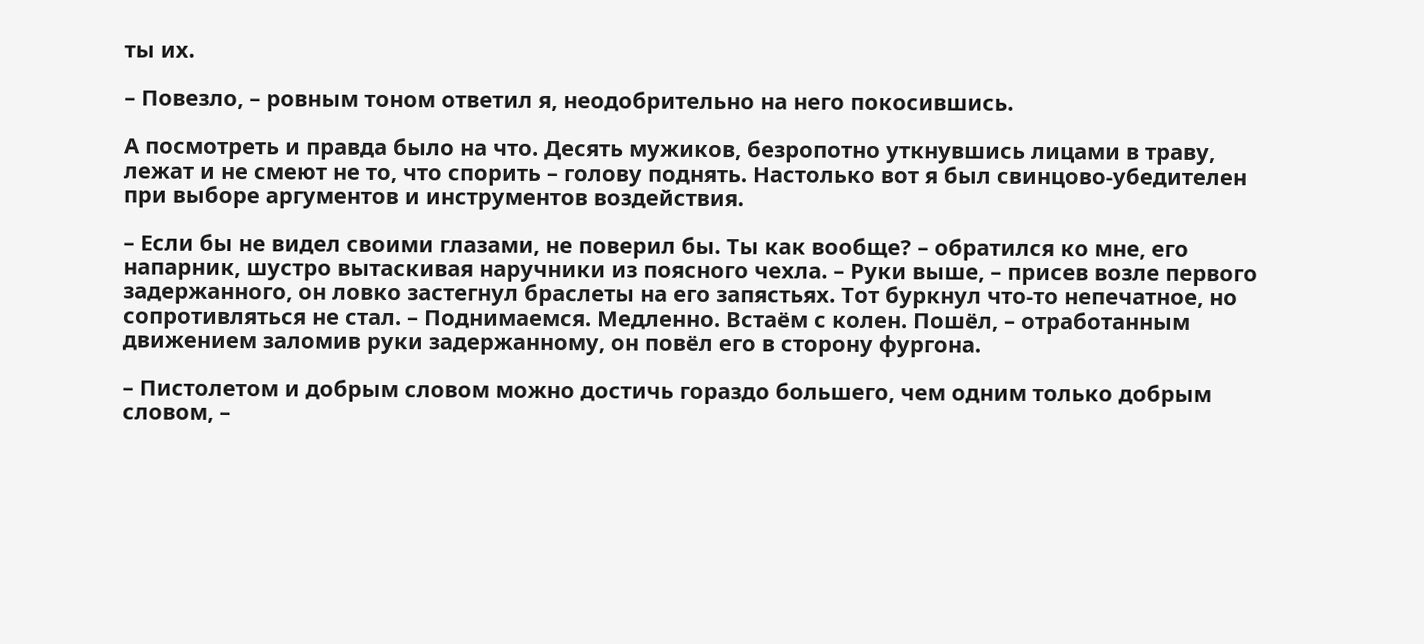ты их.

– Повезло, – ровным тоном ответил я, неодобрительно на него покосившись.

А посмотреть и правда было на что. Десять мужиков, безропотно уткнувшись лицами в траву, лежат и не смеют не то, что спорить – голову поднять. Настолько вот я был свинцово-убедителен при выборе аргументов и инструментов воздействия.

– Если бы не видел своими глазами, не поверил бы. Ты как вообще? – обратился ко мне, его напарник, шустро вытаскивая наручники из поясного чехла. – Руки выше, – присев возле первого задержанного, он ловко застегнул браслеты на его запястьях. Тот буркнул что-то непечатное, но сопротивляться не стал. – Поднимаемся. Медленно. Встаём с колен. Пошёл, – отработанным движением заломив руки задержанному, он повёл его в сторону фургона.

– Пистолетом и добрым словом можно достичь гораздо большего, чем одним только добрым словом, –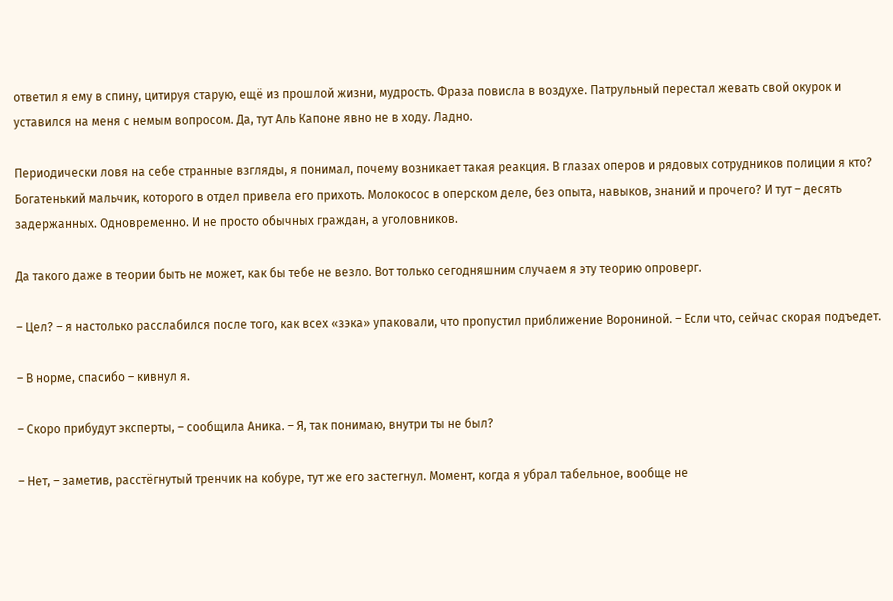ответил я ему в спину, цитируя старую, ещё из прошлой жизни, мудрость. Фраза повисла в воздухе. Патрульный перестал жевать свой окурок и уставился на меня с немым вопросом. Да, тут Аль Капоне явно не в ходу. Ладно.

Периодически ловя на себе странные взгляды, я понимал, почему возникает такая реакция. В глазах оперов и рядовых сотрудников полиции я кто? Богатенький мальчик, которого в отдел привела его прихоть. Молокосос в оперском деле, без опыта, навыков, знаний и прочего? И тут – десять задержанных. Одновременно. И не просто обычных граждан, а уголовников.

Да такого даже в теории быть не может, как бы тебе не везло. Вот только сегодняшним случаем я эту теорию опроверг.

– Цел? – я настолько расслабился после того, как всех «зэка» упаковали, что пропустил приближение Ворониной. – Если что, сейчас скорая подъедет.

– В норме, спасибо – кивнул я.

– Скоро прибудут эксперты, – сообщила Аника. – Я, так понимаю, внутри ты не был?

– Нет, – заметив, расстёгнутый тренчик на кобуре, тут же его застегнул. Момент, когда я убрал табельное, вообще не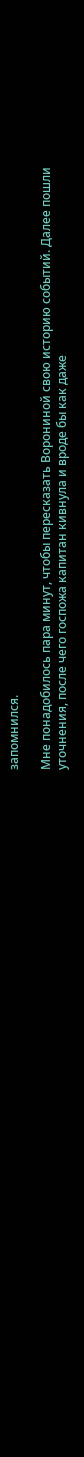запомнился.

Мне понадобилось пара минут, чтобы пересказать Ворониной свою историю событий. Далее пошли уточнения, после чего госпожа капитан кивнула и вроде бы как даже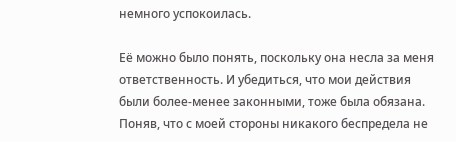немного успокоилась.

Её можно было понять, поскольку она несла за меня ответственность. И убедиться, что мои действия были более-менее законными, тоже была обязана. Поняв, что с моей стороны никакого беспредела не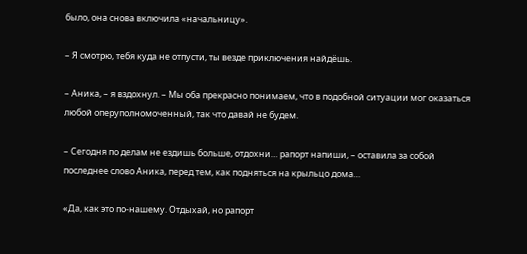было, она снова включила «начальницу».

– Я смотрю, тебя куда не отпусти, ты везде приключения найдёшь.

– Аника, – я вздохнул. – Мы оба прекрасно понимаем, что в подобной ситуации мог оказаться любой оперуполномоченный, так что давай не будем.

– Сегодня по делам не ездишь больше, отдохни… рапорт напиши, – оставила за собой последнее слово Аника, перед тем, как подняться на крыльцо дома…

«Да, как это по-нашему. Отдыхай, но рапорт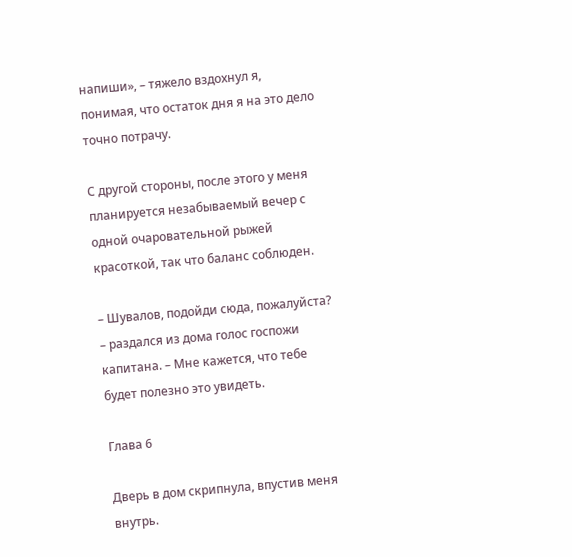напиши», – тяжело вздохнул я, понимая, что остаток дня я на это дело точно потрачу.

С другой стороны, после этого у меня планируется незабываемый вечер с одной очаровательной рыжей красоткой, так что баланс соблюден.

– Шувалов, подойди сюда, пожалуйста? – раздался из дома голос госпожи капитана. – Мне кажется, что тебе будет полезно это увидеть.

Глава 6

Дверь в дом скрипнула, впустив меня внутрь.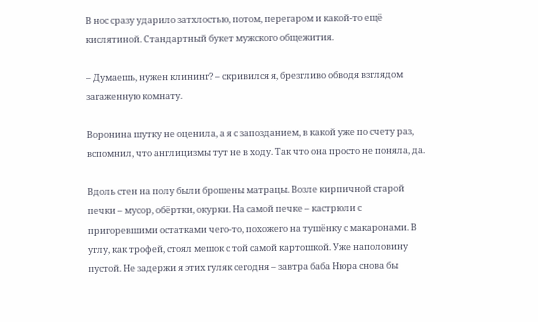В нос сразу ударило затхлостью, потом, перегаром и какой-то ещё кислятиной. Стандартный букет мужского общежития.

– Думаешь, нужен клининг? – скривился я, брезгливо обводя взглядом загаженную комнату.

Воронина шутку не оценила, а я с запозданием, в какой уже по счету раз, вспомнил, что англицизмы тут не в ходу. Так что она просто не поняла, да.

Вдоль стен на полу были брошены матрацы. Возле кирпичной старой печки – мусор, обёртки, окурки. На самой печке – кастрюли с пригоревшими остатками чего-то, похожего на тушёнку с макаронами. В углу, как трофей, стоял мешок с той самой картошкой. Уже наполовину пустой. Не задержи я этих гуляк сегодня – завтра баба Нюра снова бы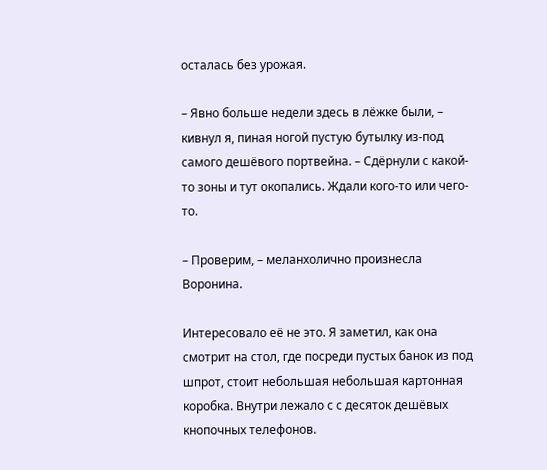осталась без урожая.

– Явно больше недели здесь в лёжке были, – кивнул я, пиная ногой пустую бутылку из-под самого дешёвого портвейна. – Сдёрнули с какой-то зоны и тут окопались. Ждали кого-то или чего-то.

– Проверим, – меланхолично произнесла Воронина.

Интересовало её не это. Я заметил, как она смотрит на стол, где посреди пустых банок из под шпрот, стоит небольшая небольшая картонная коробка. Внутри лежало с с десяток дешёвых кнопочных телефонов.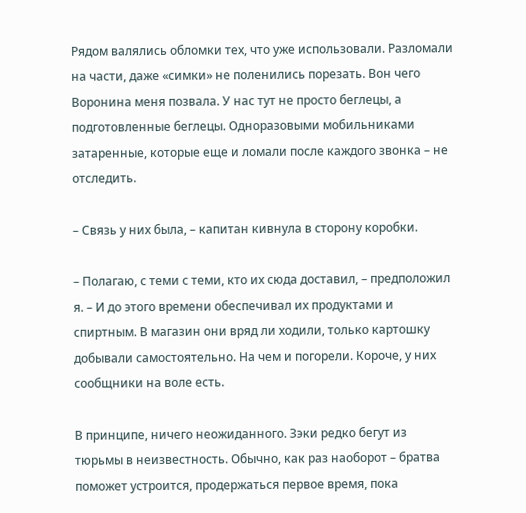Рядом валялись обломки тех, что уже использовали. Разломали на части, даже «симки» не поленились порезать. Вон чего Воронина меня позвала. У нас тут не просто беглецы, а подготовленные беглецы. Одноразовыми мобильниками затаренные, которые еще и ломали после каждого звонка – не отследить.

– Связь у них была, – капитан кивнула в сторону коробки.

– Полагаю, с теми с теми, кто их сюда доставил, – предположил я. – И до этого времени обеспечивал их продуктами и спиртным. В магазин они вряд ли ходили, только картошку добывали самостоятельно. На чем и погорели. Короче, у них сообщники на воле есть.

В принципе, ничего неожиданного. Зэки редко бегут из тюрьмы в неизвестность. Обычно, как раз наоборот – братва поможет устроится, продержаться первое время, пока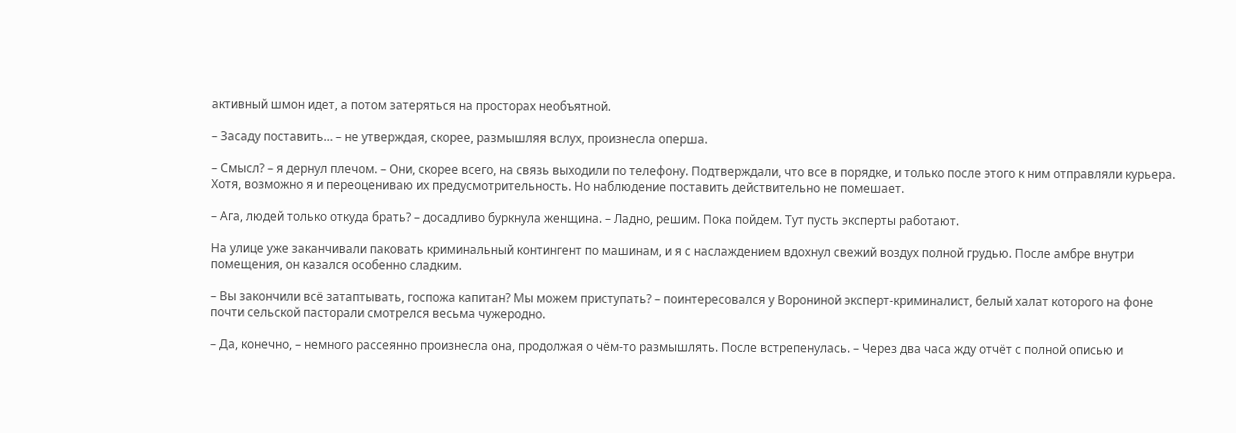активный шмон идет, а потом затеряться на просторах необъятной.

– Засаду поставить… – не утверждая, скорее, размышляя вслух, произнесла оперша.

– Смысл? – я дернул плечом. – Они, скорее всего, на связь выходили по телефону. Подтверждали, что все в порядке, и только после этого к ним отправляли курьера. Хотя, возможно я и переоцениваю их предусмотрительность. Но наблюдение поставить действительно не помешает.

– Ага, людей только откуда брать? – досадливо буркнула женщина. – Ладно, решим. Пока пойдем. Тут пусть эксперты работают.

На улице уже заканчивали паковать криминальный контингент по машинам, и я с наслаждением вдохнул свежий воздух полной грудью. После амбре внутри помещения, он казался особенно сладким.

– Вы закончили всё затаптывать, госпожа капитан? Мы можем приступать? – поинтересовался у Ворониной эксперт-криминалист, белый халат которого на фоне почти сельской пасторали смотрелся весьма чужеродно.

– Да, конечно, – немного рассеянно произнесла она, продолжая о чём-то размышлять. После встрепенулась. – Через два часа жду отчёт с полной описью и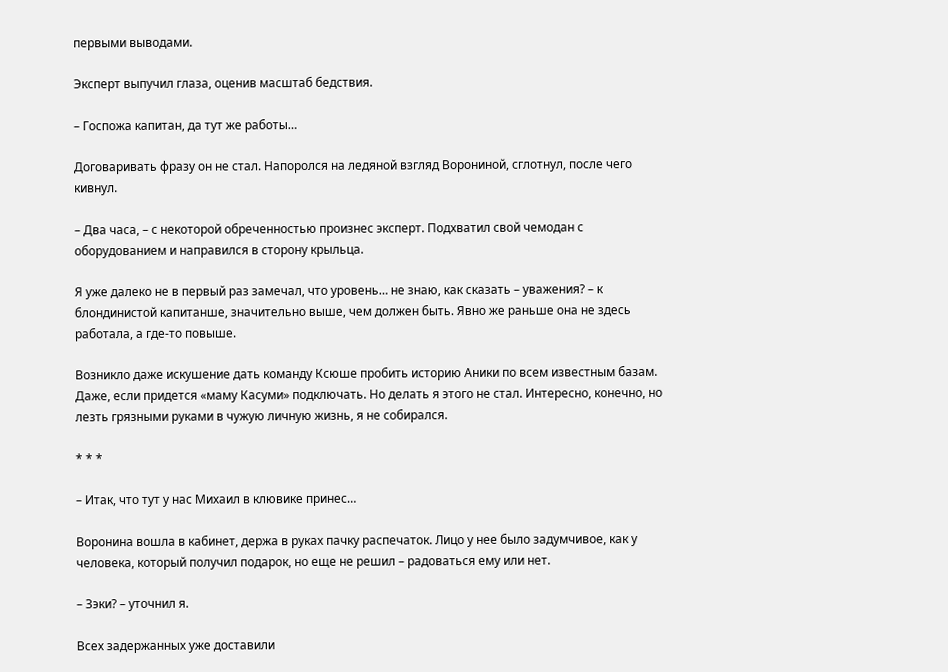первыми выводами.

Эксперт выпучил глаза, оценив масштаб бедствия.

– Госпожа капитан, да тут же работы…

Договаривать фразу он не стал. Напоролся на ледяной взгляд Ворониной, сглотнул, после чего кивнул.

– Два часа, – с некоторой обреченностью произнес эксперт. Подхватил свой чемодан с оборудованием и направился в сторону крыльца.

Я уже далеко не в первый раз замечал, что уровень… не знаю, как сказать – уважения? – к блондинистой капитанше, значительно выше, чем должен быть. Явно же раньше она не здесь работала, а где-то повыше.

Возникло даже искушение дать команду Ксюше пробить историю Аники по всем известным базам. Даже, если придется «маму Касуми» подключать. Но делать я этого не стал. Интересно, конечно, но лезть грязными руками в чужую личную жизнь, я не собирался.

* * *

– Итак, что тут у нас Михаил в клювике принес…

Воронина вошла в кабинет, держа в руках пачку распечаток. Лицо у нее было задумчивое, как у человека, который получил подарок, но еще не решил – радоваться ему или нет.

– Зэки? – уточнил я.

Всех задержанных уже доставили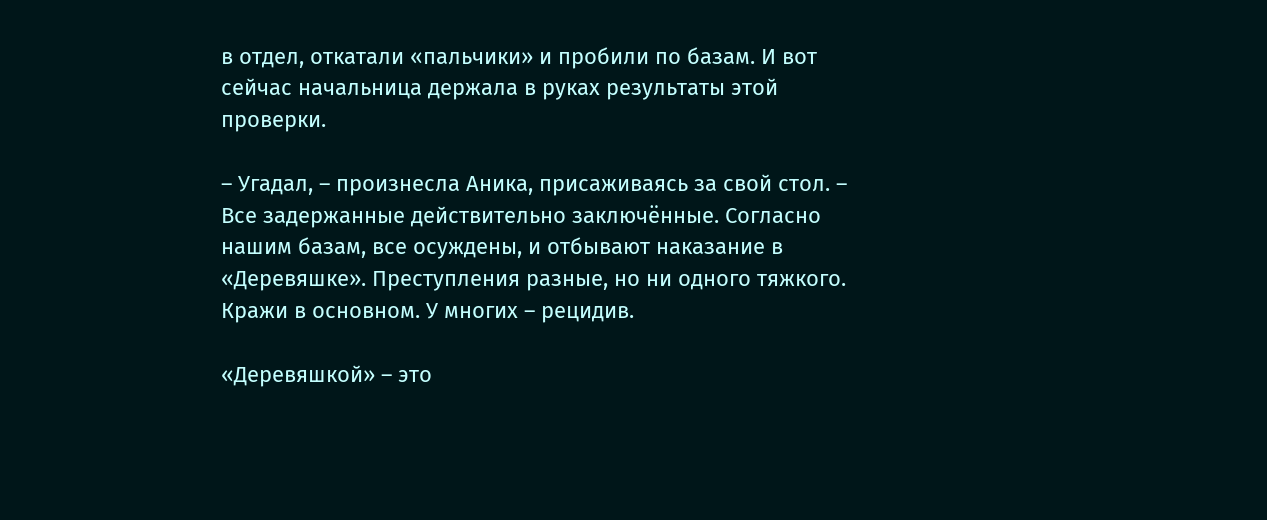в отдел, откатали «пальчики» и пробили по базам. И вот сейчас начальница держала в руках результаты этой проверки.

– Угадал, – произнесла Аника, присаживаясь за свой стол. – Все задержанные действительно заключённые. Согласно нашим базам, все осуждены, и отбывают наказание в «Деревяшке». Преступления разные, но ни одного тяжкого. Кражи в основном. У многих – рецидив.

«Деревяшкой» – это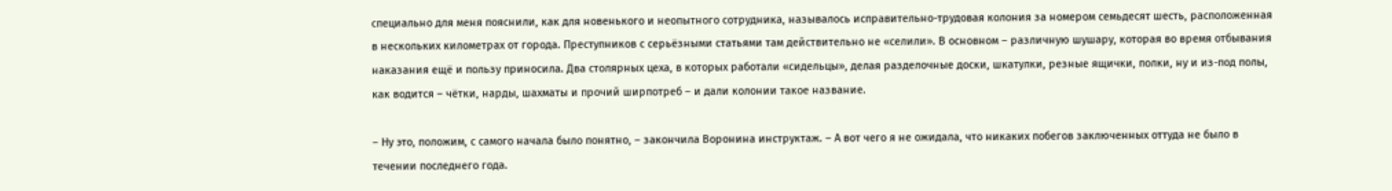специально для меня пояснили, как для новенького и неопытного сотрудника, называлось исправительно-трудовая колония за номером семьдесят шесть, расположенная в нескольких километрах от города. Преступников с серьёзными статьями там действительно не «селили». В основном – различную шушару, которая во время отбывания наказания ещё и пользу приносила. Два столярных цеха, в которых работали «сидельцы», делая разделочные доски, шкатулки, резные ящички, полки, ну и из-под полы, как водится – чётки, нарды, шахматы и прочий ширпотреб – и дали колонии такое название.

– Ну это, положим, с самого начала было понятно, – закончила Воронина инструктаж. – А вот чего я не ожидала, что никаких побегов заключенных оттуда не было в течении последнего года.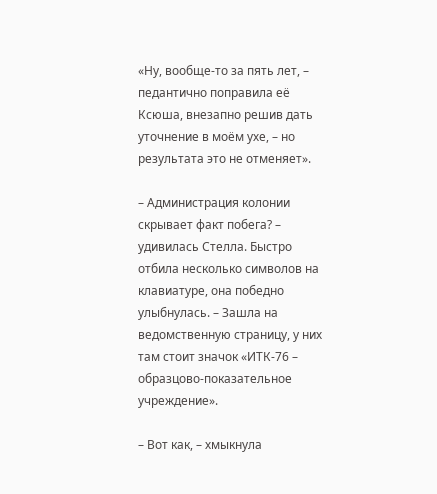«Ну, вообще-то за пять лет, – педантично поправила её Ксюша, внезапно решив дать уточнение в моём ухе, – но результата это не отменяет».

– Администрация колонии скрывает факт побега? – удивилась Стелла. Быстро отбила несколько символов на клавиатуре, она победно улыбнулась. – Зашла на ведомственную страницу, у них там стоит значок «ИТК-76 – образцово-показательное учреждение».

– Вот как, – хмыкнула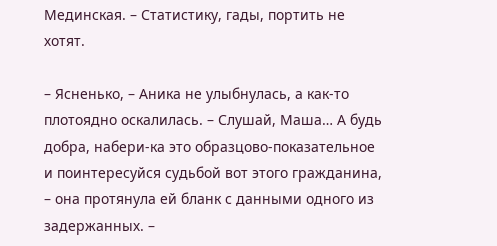Мединская. – Статистику, гады, портить не хотят.

– Ясненько, – Аника не улыбнулась, а как-то плотоядно оскалилась. – Слушай, Маша… А будь добра, набери-ка это образцово-показательное и поинтересуйся судьбой вот этого гражданина, – она протянула ей бланк с данными одного из задержанных. –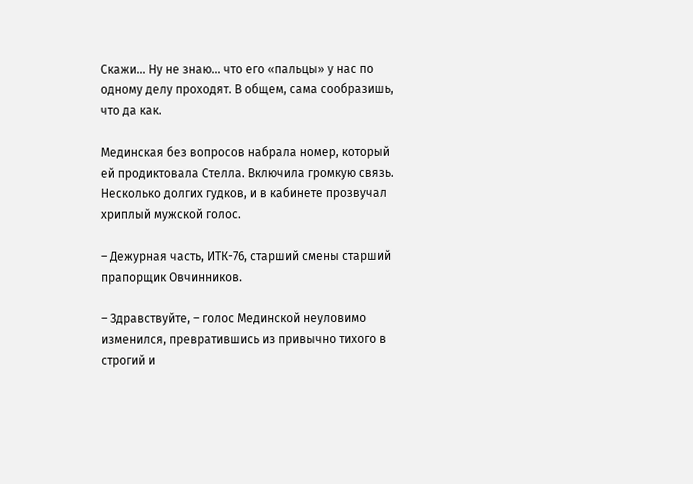Скажи… Ну не знаю… что его «пальцы» у нас по одному делу проходят. В общем, сама сообразишь, что да как.

Мединская без вопросов набрала номер, который ей продиктовала Стелла. Включила громкую связь. Несколько долгих гудков, и в кабинете прозвучал хриплый мужской голос.

– Дежурная часть, ИТК-76, старший смены старший прапорщик Овчинников.

– Здравствуйте, – голос Мединской неуловимо изменился, превратившись из привычно тихого в строгий и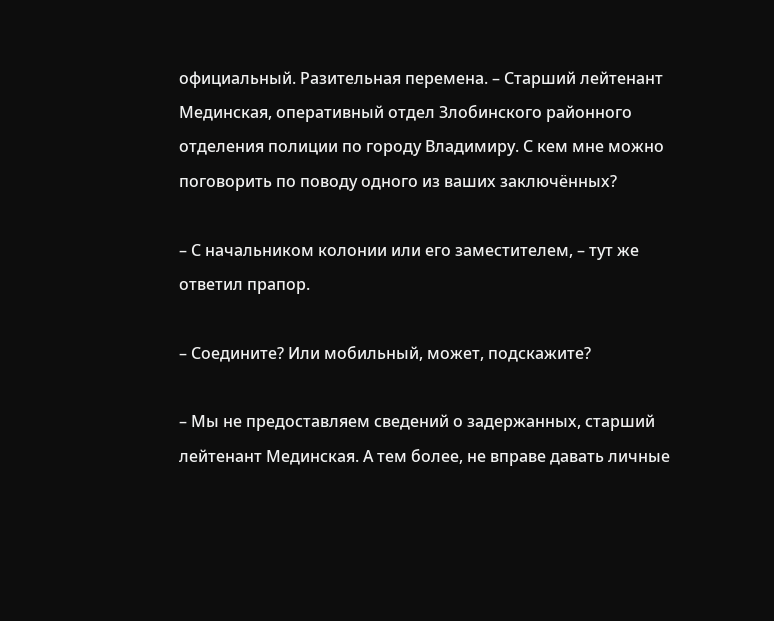официальный. Разительная перемена. – Старший лейтенант Мединская, оперативный отдел Злобинского районного отделения полиции по городу Владимиру. С кем мне можно поговорить по поводу одного из ваших заключённых?

– С начальником колонии или его заместителем, – тут же ответил прапор.

– Соедините? Или мобильный, может, подскажите?

– Мы не предоставляем сведений о задержанных, старший лейтенант Мединская. А тем более, не вправе давать личные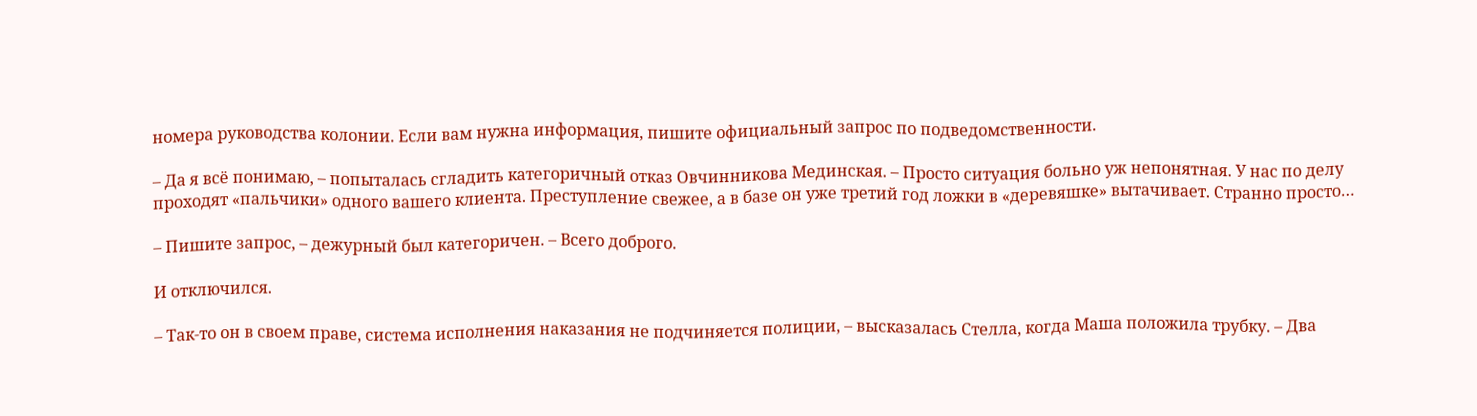номера руководства колонии. Если вам нужна информация, пишите официальный запрос по подведомственности.

– Да я всё понимаю, – попыталась сгладить категоричный отказ Овчинникова Мединская. – Просто ситуация больно уж непонятная. У нас по делу проходят «пальчики» одного вашего клиента. Преступление свежее, а в базе он уже третий год ложки в «деревяшке» вытачивает. Странно просто…

– Пишите запрос, – дежурный был категоричен. – Всего доброго.

И отключился.

– Так-то он в своем праве, система исполнения наказания не подчиняется полиции, – высказалась Стелла, когда Маша положила трубку. – Два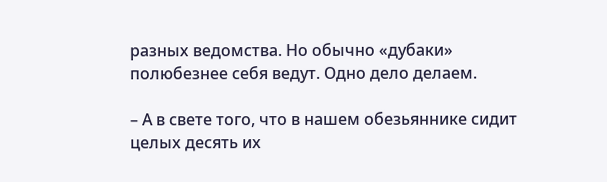разных ведомства. Но обычно «дубаки» полюбезнее себя ведут. Одно дело делаем.

– А в свете того, что в нашем обезьяннике сидит целых десять их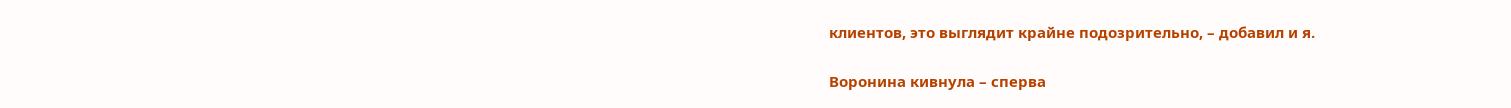клиентов, это выглядит крайне подозрительно, – добавил и я.

Воронина кивнула – сперва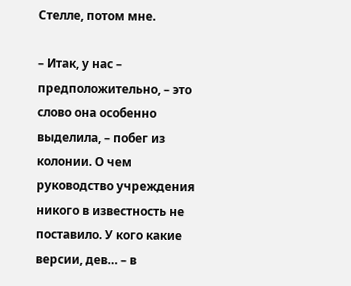Стелле, потом мне.

– Итак, у нас – предположительно, – это слово она особенно выделила, – побег из колонии. О чем руководство учреждения никого в известность не поставило. У кого какие версии, дев… – в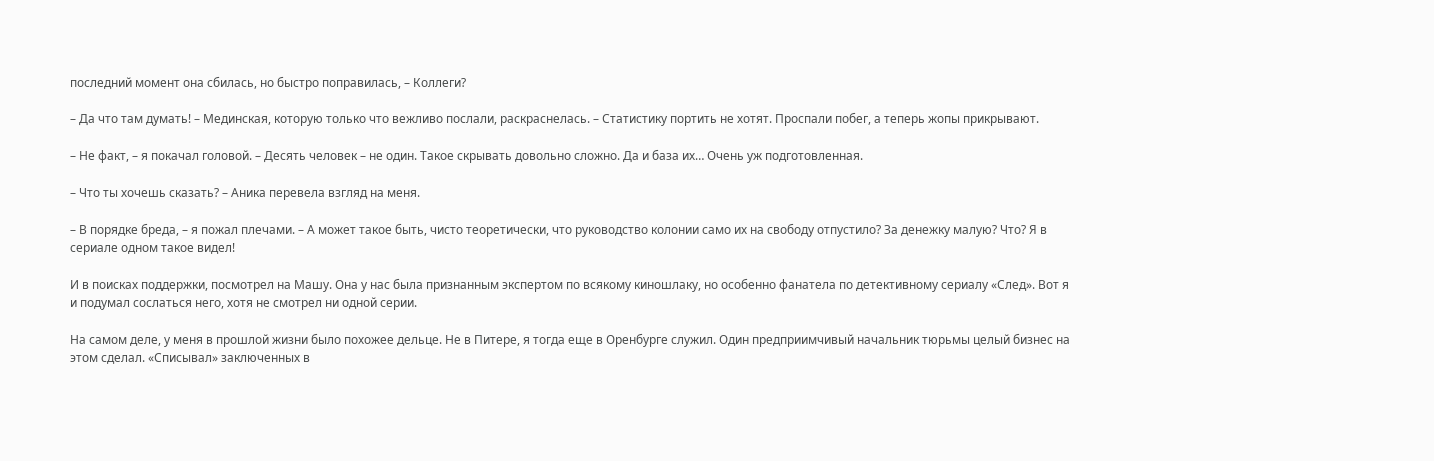последний момент она сбилась, но быстро поправилась, – Коллеги?

– Да что там думать! – Мединская, которую только что вежливо послали, раскраснелась. – Статистику портить не хотят. Проспали побег, а теперь жопы прикрывают.

– Не факт, – я покачал головой. – Десять человек – не один. Такое скрывать довольно сложно. Да и база их… Очень уж подготовленная.

– Что ты хочешь сказать? – Аника перевела взгляд на меня.

– В порядке бреда, – я пожал плечами. – А может такое быть, чисто теоретически, что руководство колонии само их на свободу отпустило? За денежку малую? Что? Я в сериале одном такое видел!

И в поисках поддержки, посмотрел на Машу. Она у нас была признанным экспертом по всякому киношлаку, но особенно фанатела по детективному сериалу «След». Вот я и подумал сослаться него, хотя не смотрел ни одной серии.

На самом деле, у меня в прошлой жизни было похожее дельце. Не в Питере, я тогда еще в Оренбурге служил. Один предприимчивый начальник тюрьмы целый бизнес на этом сделал. «Списывал» заключенных в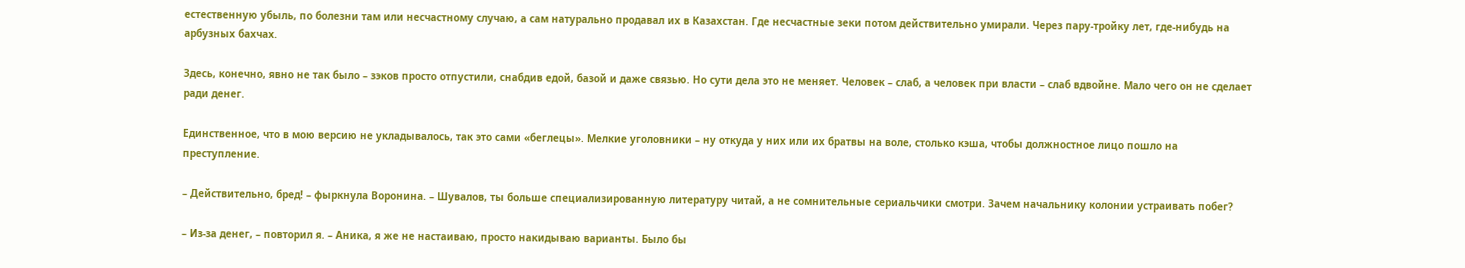естественную убыль, по болезни там или несчастному случаю, а сам натурально продавал их в Казахстан. Где несчастные зеки потом действительно умирали. Через пару-тройку лет, где-нибудь на арбузных бахчах.

Здесь, конечно, явно не так было – зэков просто отпустили, снабдив едой, базой и даже связью. Но сути дела это не меняет. Человек – слаб, а человек при власти – слаб вдвойне. Мало чего он не сделает ради денег.

Единственное, что в мою версию не укладывалось, так это сами «беглецы». Мелкие уголовники – ну откуда у них или их братвы на воле, столько кэша, чтобы должностное лицо пошло на преступление.

– Действительно, бред! – фыркнула Воронина. – Шувалов, ты больше специализированную литературу читай, а не сомнительные сериальчики смотри. Зачем начальнику колонии устраивать побег?

– Из-за денег, – повторил я. – Аника, я же не настаиваю, просто накидываю варианты. Было бы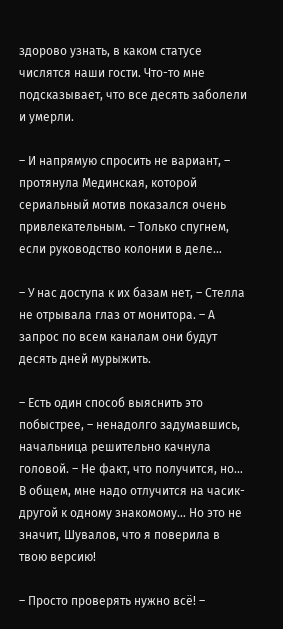здорово узнать, в каком статусе числятся наши гости. Что-то мне подсказывает, что все десять заболели и умерли.

– И напрямую спросить не вариант, – протянула Мединская, которой сериальный мотив показался очень привлекательным. – Только спугнем, если руководство колонии в деле…

– У нас доступа к их базам нет, – Стелла не отрывала глаз от монитора. – А запрос по всем каналам они будут десять дней мурыжить.

– Есть один способ выяснить это побыстрее, – ненадолго задумавшись, начальница решительно качнула головой. – Не факт, что получится, но… В общем, мне надо отлучится на часик-другой к одному знакомому… Но это не значит, Шувалов, что я поверила в твою версию!

– Просто проверять нужно всё! –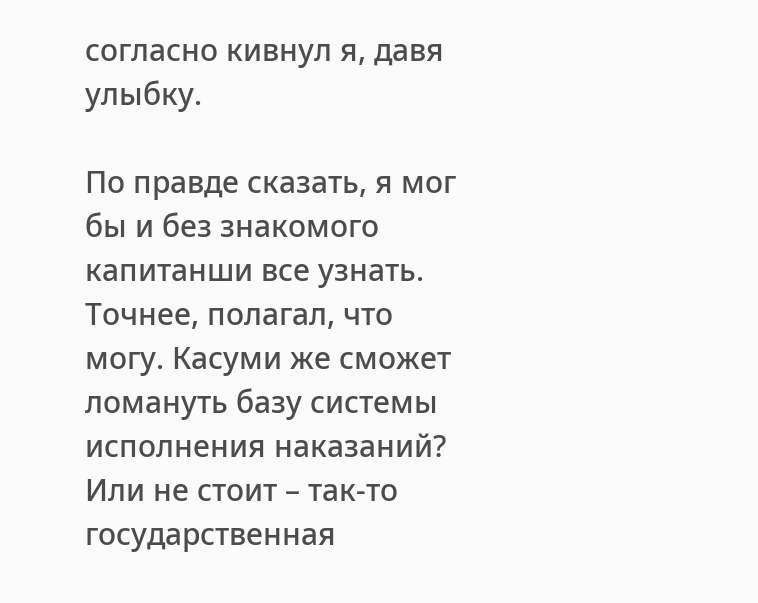согласно кивнул я, давя улыбку.

По правде сказать, я мог бы и без знакомого капитанши все узнать. Точнее, полагал, что могу. Касуми же сможет ломануть базу системы исполнения наказаний? Или не стоит – так-то государственная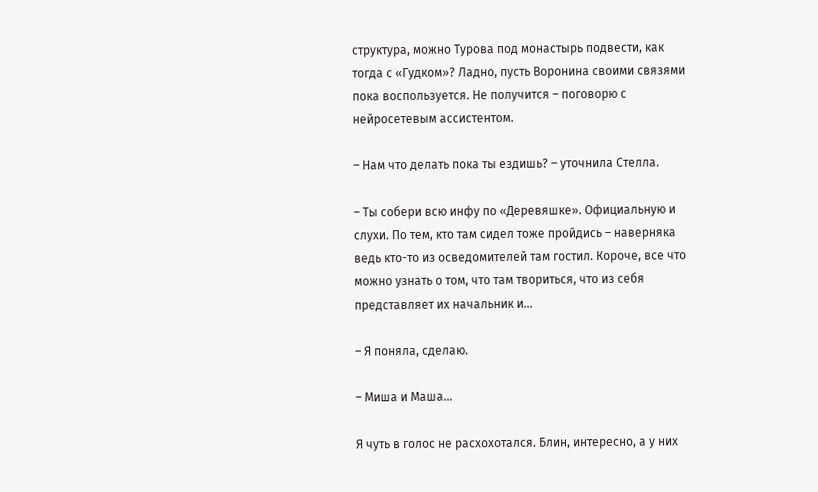структура, можно Турова под монастырь подвести, как тогда с «Гудком»? Ладно, пусть Воронина своими связями пока воспользуется. Не получится – поговорю с нейросетевым ассистентом.

– Нам что делать пока ты ездишь? – уточнила Стелла.

– Ты собери всю инфу по «Деревяшке». Официальную и слухи. По тем, кто там сидел тоже пройдись – наверняка ведь кто-то из осведомителей там гостил. Короче, все что можно узнать о том, что там твориться, что из себя представляет их начальник и…

– Я поняла, сделаю.

– Миша и Маша…

Я чуть в голос не расхохотался. Блин, интересно, а у них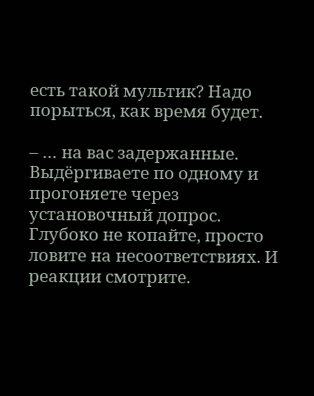есть такой мультик? Надо порыться, как время будет.

– … на вас задержанные. Выдёргиваете по одному и прогоняете через установочный допрос. Глубоко не копайте, просто ловите на несоответствиях. И реакции смотрите.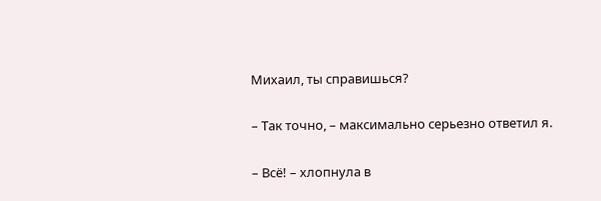Михаил, ты справишься?

– Так точно, – максимально серьезно ответил я.

– Всё! – хлопнула в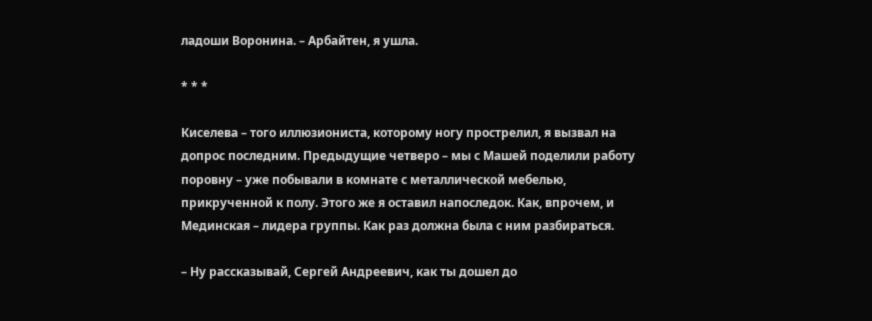ладоши Воронина. – Арбайтен, я ушла.

* * *

Киселева – того иллюзиониста, которому ногу прострелил, я вызвал на допрос последним. Предыдущие четверо – мы с Машей поделили работу поровну – уже побывали в комнате с металлической мебелью, прикрученной к полу. Этого же я оставил напоследок. Как, впрочем, и Мединская – лидера группы. Как раз должна была с ним разбираться.

– Ну рассказывай, Сергей Андреевич, как ты дошел до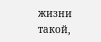жизни такой,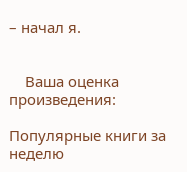– начал я.


    Ваша оценка произведения:

Популярные книги за неделю